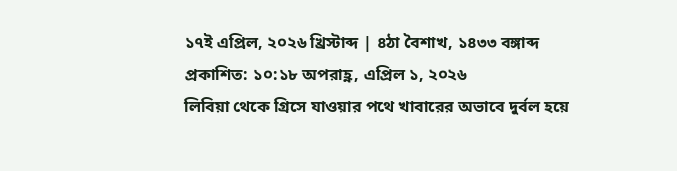১৭ই এপ্রিল, ২০২৬ খ্রিস্টাব্দ | ৪ঠা বৈশাখ, ১৪৩৩ বঙ্গাব্দ
প্রকাশিত: ১০:১৮ অপরাহ্ণ, এপ্রিল ১, ২০২৬
লিবিয়া থেকে গ্রিসে যাওয়ার পথে খাবারের অভাবে দুর্বল হয়ে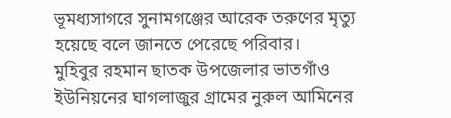ভূমধ্যসাগরে সুনামগঞ্জের আরেক তরুণের মৃত্যু হয়েছে বলে জানতে পেরেছে পরিবার।
মুহিবুর রহমান ছাতক উপজেলার ভাতগাঁও ইউনিয়নের ঘাগলাজুর গ্রামের নুরুল আমিনের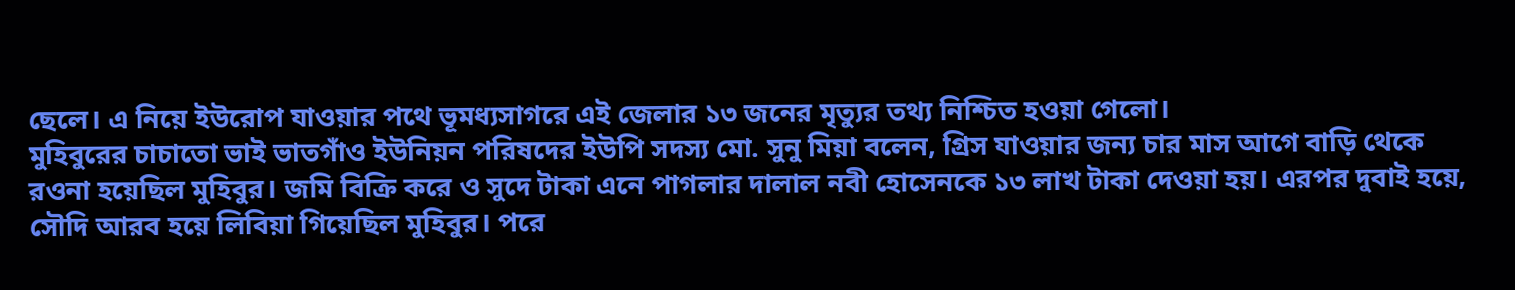ছেলে। এ নিয়ে ইউরোপ যাওয়ার পথে ভূমধ্যসাগরে এই জেলার ১৩ জনের মৃত্যুর তথ্য নিশ্চিত হওয়া গেলো।
মুহিবুরের চাচাতো ভাই ভাতগাঁও ইউনিয়ন পরিষদের ইউপি সদস্য মো. সুনু মিয়া বলেন, গ্রিস যাওয়ার জন্য চার মাস আগে বাড়ি থেকে রওনা হয়েছিল মুহিবুর। জমি বিক্রি করে ও সুদে টাকা এনে পাগলার দালাল নবী হোসেনকে ১৩ লাখ টাকা দেওয়া হয়। এরপর দুবাই হয়ে, সৌদি আরব হয়ে লিবিয়া গিয়েছিল মুহিবুর। পরে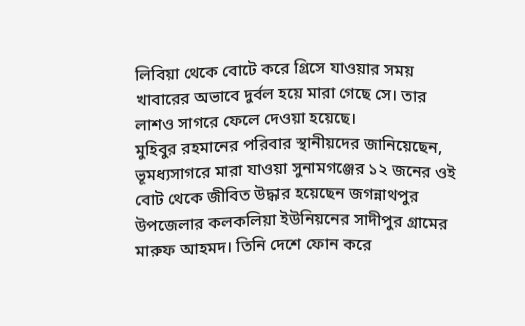লিবিয়া থেকে বোটে করে গ্রিসে যাওয়ার সময় খাবারের অভাবে দুর্বল হয়ে মারা গেছে সে। তার লাশও সাগরে ফেলে দেওয়া হয়েছে।
মুহিবুর রহমানের পরিবার স্থানীয়দের জানিয়েছেন, ভূমধ্যসাগরে মারা যাওয়া সুনামগঞ্জের ১২ জনের ওই বোট থেকে জীবিত উদ্ধার হয়েছেন জগন্নাথপুর উপজেলার কলকলিয়া ইউনিয়নের সাদীপুর গ্রামের মারুফ আহমদ। তিনি দেশে ফোন করে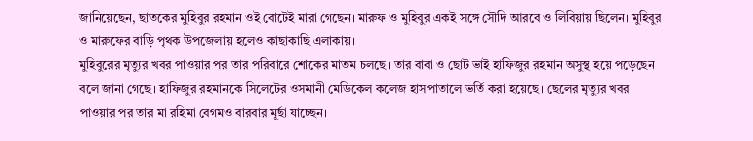জানিয়েছেন, ছাতকের মুহিবুর রহমান ওই বোটেই মারা গেছেন। মারুফ ও মুহিবুর একই সঙ্গে সৌদি আরবে ও লিবিয়ায় ছিলেন। মুহিবুর ও মারুফের বাড়ি পৃথক উপজেলায় হলেও কাছাকাছি এলাকায়।
মুহিবুরের মৃত্যুর খবর পাওয়ার পর তার পরিবারে শোকের মাতম চলছে। তার বাবা ও ছোট ভাই হাফিজুর রহমান অসুস্থ হয়ে পড়েছেন বলে জানা গেছে। হাফিজুর রহমানকে সিলেটের ওসমানী মেডিকেল কলেজ হাসপাতালে ভর্তি করা হয়েছে। ছেলের মৃত্যুর খবর পাওয়ার পর তার মা রহিমা বেগমও বারবার মূর্ছা যাচ্ছেন।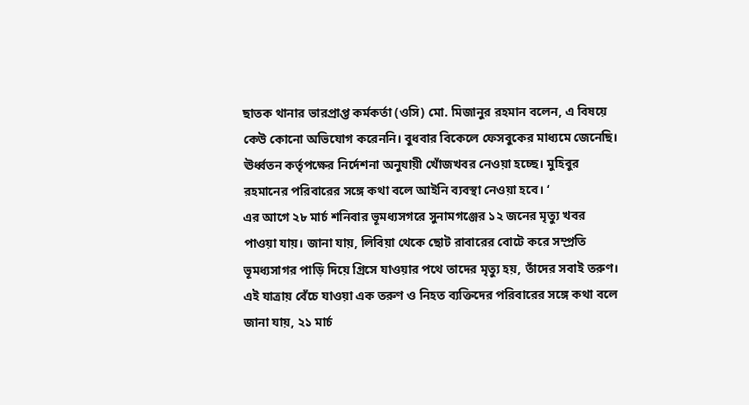ছাতক থানার ভারপ্রাপ্ত কর্মকর্তা (ওসি) মো. মিজানুর রহমান বলেন, এ বিষয়ে কেউ কোনো অভিযোগ করেননি। বুধবার বিকেলে ফেসবুকের মাধ্যমে জেনেছি। ঊর্ধ্বতন কর্তৃপক্ষের নির্দেশনা অনুযায়ী খোঁজখবর নেওয়া হচ্ছে। মুহিবুর রহমানের পরিবারের সঙ্গে কথা বলে আইনি ব্যবস্থা নেওয়া হবে। ‘
এর আগে ২৮ মার্চ শনিবার ভূমধ্যসগরে সুনামগঞ্জের ১২ জনের মৃত্যু খবর পাওয়া যায়। জানা যায়, লিবিয়া থেকে ছোট রাবারের বোটে করে সম্প্রতি ভূমধ্যসাগর পাড়ি দিয়ে গ্রিসে যাওয়ার পথে তাদের মৃত্যু হয়, তাঁদের সবাই তরুণ।
এই যাত্রায় বেঁচে যাওয়া এক তরুণ ও নিহত ব্যক্তিদের পরিবারের সঙ্গে কথা বলে জানা যায়, ২১ মার্চ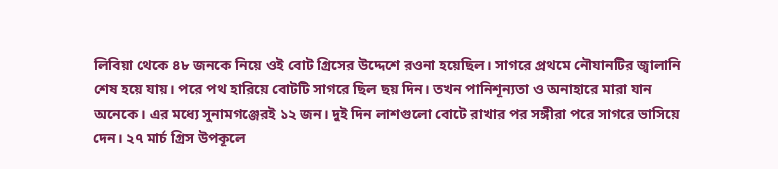লিবিয়া থেকে ৪৮ জনকে নিয়ে ওই বোট গ্রিসের উদ্দেশে রওনা হয়েছিল। সাগরে প্রথমে নৌযানটির জ্বালানি শেষ হয়ে যায়। পরে পথ হারিয়ে বোটটি সাগরে ছিল ছয় দিন। তখন পানিশূন্যতা ও অনাহারে মারা যান অনেকে। এর মধ্যে সুনামগঞ্জেরই ১২ জন। দুই দিন লাশগুলো বোটে রাখার পর সঙ্গীরা পরে সাগরে ভাসিয়ে দেন। ২৭ মার্চ গ্রিস উপকূলে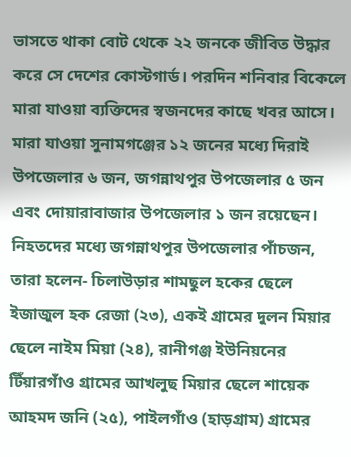ভাসতে থাকা বোট থেকে ২২ জনকে জীবিত উদ্ধার করে সে দেশের কোস্টগার্ড। পরদিন শনিবার বিকেলে মারা যাওয়া ব্যক্তিদের স্বজনদের কাছে খবর আসে।
মারা যাওয়া সুনামগঞ্জের ১২ জনের মধ্যে দিরাই উপজেলার ৬ জন, জগন্নাথপুর উপজেলার ৫ জন এবং দোয়ারাবাজার উপজেলার ১ জন রয়েছেন।
নিহতদের মধ্যে জগন্নাথপুর উপজেলার পাঁচজন, তারা হলেন- চিলাউড়ার শামছুল হকের ছেলে ইজাজুল হক রেজা (২৩), একই গ্রামের দুলন মিয়ার ছেলে নাইম মিয়া (২৪), রানীগঞ্জ ইউনিয়নের টিঁয়ারগাঁও গ্রামের আখলুছ মিয়ার ছেলে শায়েক আহমদ জনি (২৫), পাইলগাঁও (হাড়গ্রাম) গ্রামের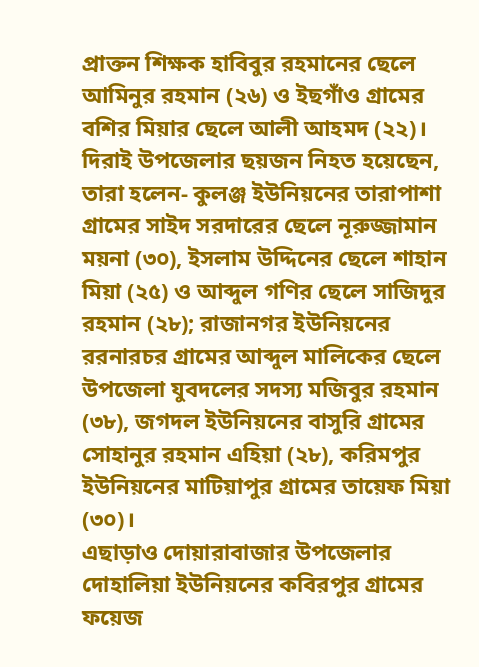প্রাক্তন শিক্ষক হাবিবুর রহমানের ছেলে আমিনুর রহমান (২৬) ও ইছগাঁও গ্রামের বশির মিয়ার ছেলে আলী আহমদ (২২)।
দিরাই উপজেলার ছয়জন নিহত হয়েছেন, তারা হলেন- কুলঞ্জ ইউনিয়নের তারাপাশা গ্রামের সাইদ সরদারের ছেলে নূরুজ্জামান ময়না (৩০), ইসলাম উদ্দিনের ছেলে শাহান মিয়া (২৫) ও আব্দুল গণির ছেলে সাজিদুর রহমান (২৮); রাজানগর ইউনিয়নের ররনারচর গ্রামের আব্দুল মালিকের ছেলে উপজেলা যুবদলের সদস্য মজিবুর রহমান (৩৮), জগদল ইউনিয়নের বাসুরি গ্রামের সোহানুর রহমান এহিয়া (২৮), করিমপুর ইউনিয়নের মাটিয়াপুর গ্রামের তায়েফ মিয়া (৩০)।
এছাড়াও দোয়ারাবাজার উপজেলার দোহালিয়া ইউনিয়নের কবিরপুর গ্রামের ফয়েজ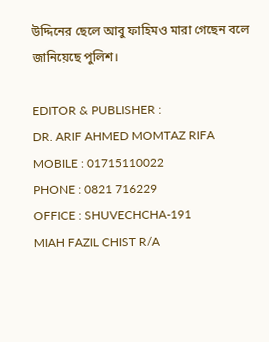উদ্দিনের ছেলে আবু ফাহিমও মারা গেছেন বলে জানিয়েছে পুলিশ।

EDITOR & PUBLISHER :
DR. ARIF AHMED MOMTAZ RIFA
MOBILE : 01715110022
PHONE : 0821 716229
OFFICE : SHUVECHCHA-191
MIAH FAZIL CHIST R/A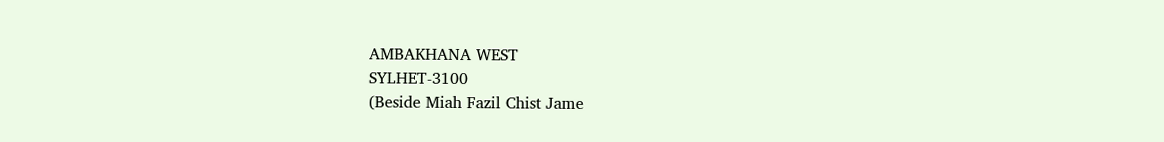AMBAKHANA WEST
SYLHET-3100
(Beside Miah Fazil Chist Jame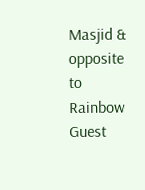Masjid & opposite to Rainbow Guest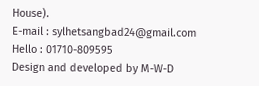House).
E-mail : sylhetsangbad24@gmail.com
Hello : 01710-809595
Design and developed by M-W-D